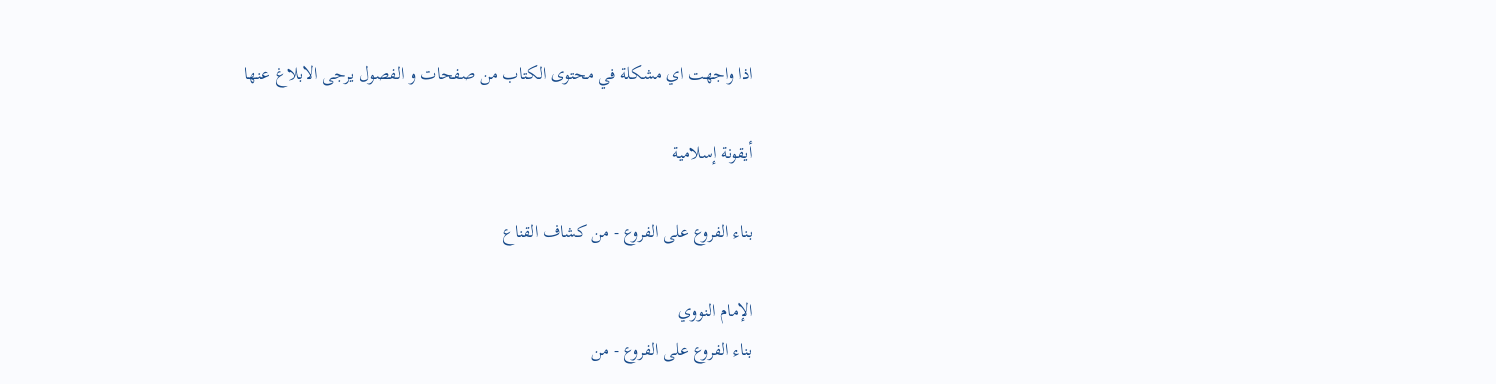اذا واجهت اي مشكلة في محتوى الكتاب من صفحات و الفصول يرجى الابلاغ عنها

أيقونة إسلامية

بناء الفروع على الفروع - من كشاف القناع

الإمام النووي
بناء الفروع على الفروع - من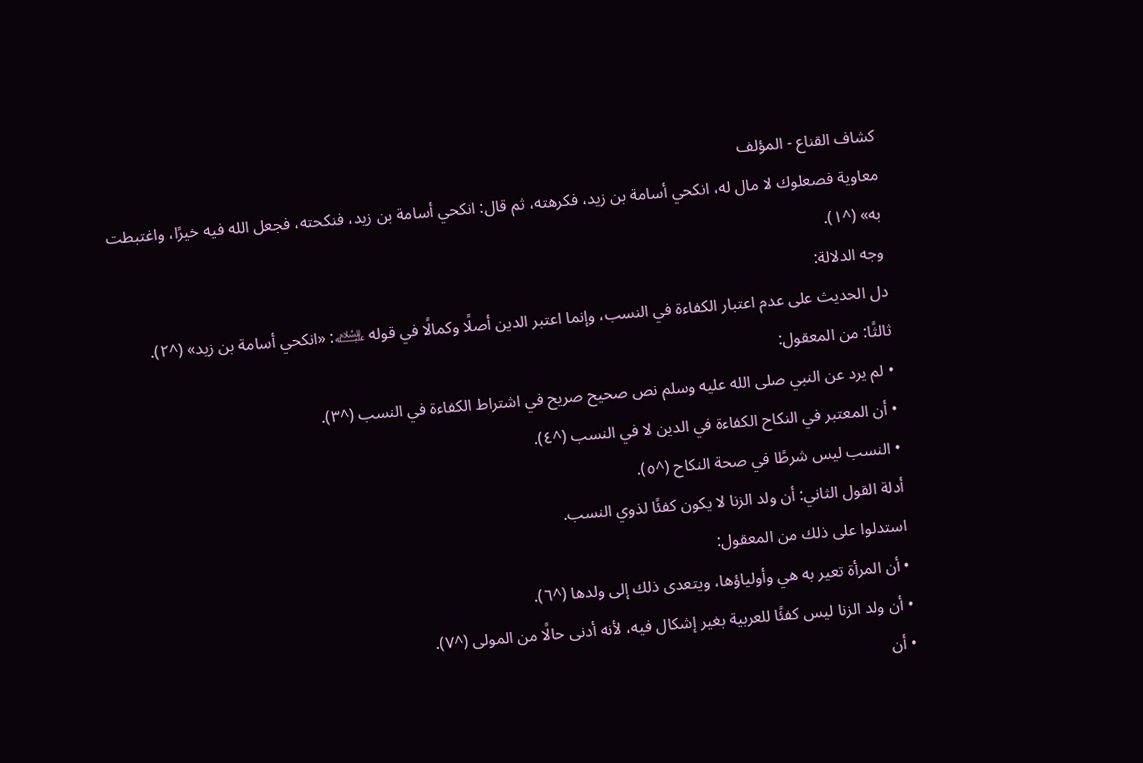كشاف القناع - المؤلف
معاوية فصعلوك لا مال له، انكحي أسامة بن زيد، فكرهته، ثم قال: انكحي أسامة بن زيد، فنكحته، فجعل الله فيه خيرًا، واغتبطت به» (^١).
وجه الدلالة:
دل الحديث على عدم اعتبار الكفاءة في النسب، وإنما اعتبر الدين أصلًا وكمالًا في قوله ﵇: «انكحي أسامة بن زيد» (^٢).
ثالثًا: من المعقول:
• لم يرد عن النبي صلى الله عليه وسلم نص صحيح صريح في اشتراط الكفاءة في النسب (^٣).
• أن المعتبر في النكاح الكفاءة في الدين لا في النسب (^٤).
• النسب ليس شرطًا في صحة النكاح (^٥).
أدلة القول الثاني: أن ولد الزنا لا يكون كفئًا لذوي النسب.
استدلوا على ذلك من المعقول:
• أن المرأة تعير به هي وأولياؤها، ويتعدى ذلك إلى ولدها (^٦).
• أن ولد الزنا ليس كفئًا للعربية بغير إشكال فيه، لأنه أدنى حالًا من المولى (^٧).
• أن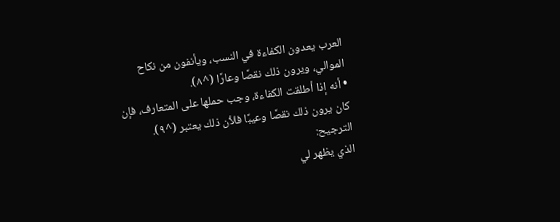العرب يعدون الكفاءة في النسب، ويأنفون من نكاح الموالي، ويرون ذلك نقصًا وعارًا (^٨).
• أنه إذا أطلقت الكفاءة، وجب حملها على المتعارف، فإن كان يرون ذلك نقصًا وعيبًا فلأن ذلك يعتبر (^٩).
الترجيح:
الذي يظهر لي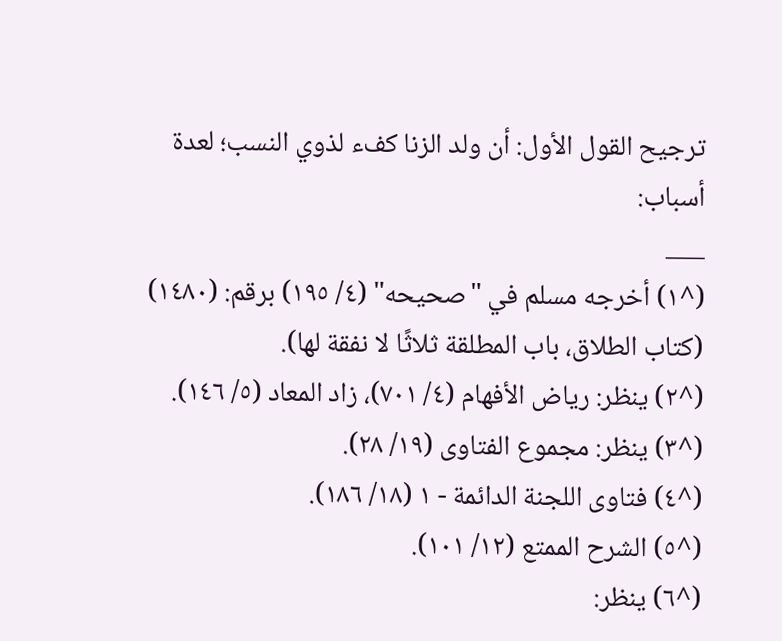ترجيح القول الأول: أن ولد الزنا كفء لذوي النسب؛ لعدة أسباب:
___
(^١) أخرجه مسلم في "صحيحه" (٤/ ١٩٥) برقم: (١٤٨٠) (كتاب الطلاق، باب المطلقة ثلاثًا لا نفقة لها).
(^٢) ينظر: رياض الأفهام (٤/ ٧٠١)، زاد المعاد (٥/ ١٤٦).
(^٣) ينظر: مجموع الفتاوى (١٩/ ٢٨).
(^٤) فتاوى اللجنة الدائمة - ١ (١٨/ ١٨٦).
(^٥) الشرح الممتع (١٢/ ١٠١).
(^٦) ينظر: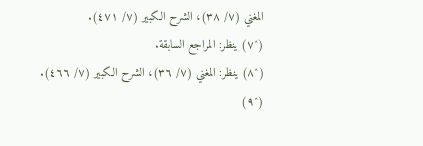المغني (٧/ ٣٨)، الشرح الكبير (٧/ ٤٧١).
(^٧) ينظر: المراجع السابقة.
(^٨) ينظر: المغني (٧/ ٣٦)، الشرح الكبير (٧/ ٤٦٦).
(^٩)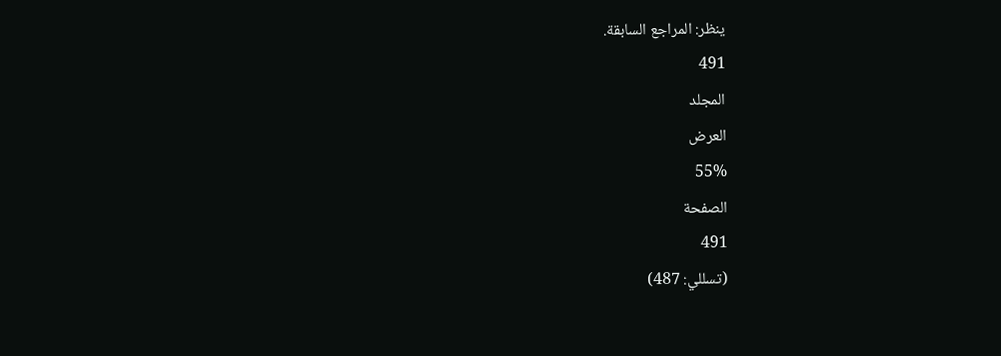ينظر: المراجع السابقة.
491
المجلد
العرض
55%
الصفحة
491
(تسللي: 487)